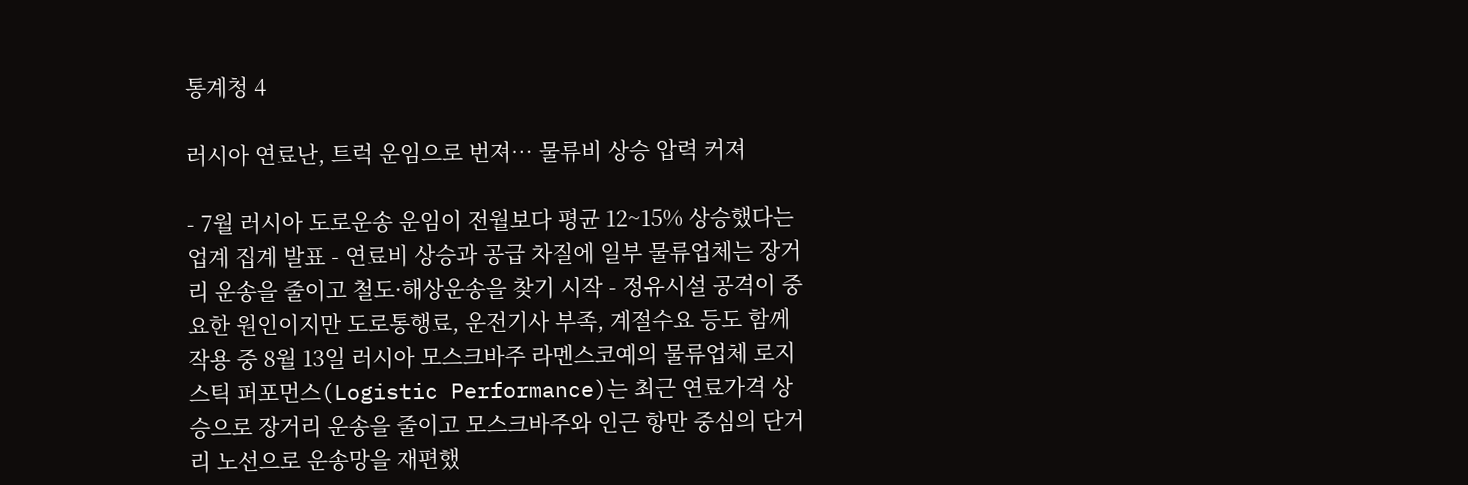통계청 4

러시아 연료난, 트럭 운임으로 번져… 물류비 상승 압력 커져

- 7월 러시아 도로운송 운임이 전월보다 평균 12~15% 상승했다는 업계 집계 발표 - 연료비 상승과 공급 차질에 일부 물류업체는 장거리 운송을 줄이고 철도·해상운송을 찾기 시작 - 정유시설 공격이 중요한 원인이지만 도로통행료, 운전기사 부족, 계절수요 등도 함께 작용 중 8월 13일 러시아 모스크바주 라멘스코예의 물류업체 로지스틱 퍼포먼스(Logistic Performance)는 최근 연료가격 상승으로 장거리 운송을 줄이고 모스크바주와 인근 항만 중심의 단거리 노선으로 운송망을 재편했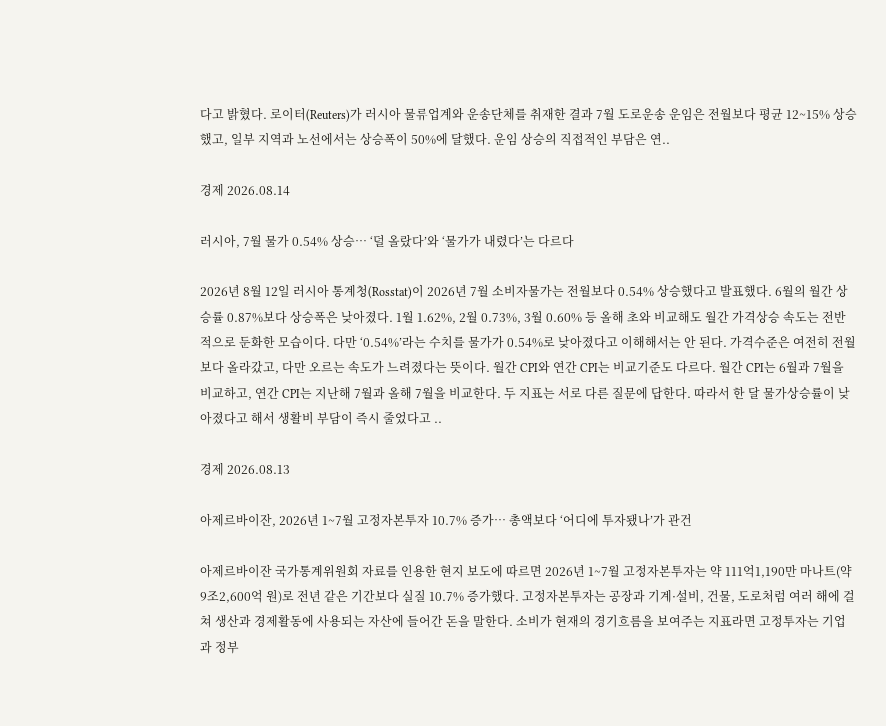다고 밝혔다. 로이터(Reuters)가 러시아 물류업계와 운송단체를 취재한 결과 7월 도로운송 운임은 전월보다 평균 12~15% 상승했고, 일부 지역과 노선에서는 상승폭이 50%에 달했다. 운임 상승의 직접적인 부담은 연..

경제 2026.08.14

러시아, 7월 물가 0.54% 상승… ‘덜 올랐다’와 ‘물가가 내렸다’는 다르다

2026년 8월 12일 러시아 통계청(Rosstat)이 2026년 7월 소비자물가는 전월보다 0.54% 상승했다고 발표했다. 6월의 월간 상승률 0.87%보다 상승폭은 낮아졌다. 1월 1.62%, 2월 0.73%, 3월 0.60% 등 올해 초와 비교해도 월간 가격상승 속도는 전반적으로 둔화한 모습이다. 다만 ‘0.54%’라는 수치를 물가가 0.54%로 낮아졌다고 이해해서는 안 된다. 가격수준은 여전히 전월보다 올라갔고, 다만 오르는 속도가 느려졌다는 뜻이다. 월간 CPI와 연간 CPI는 비교기준도 다르다. 월간 CPI는 6월과 7월을 비교하고, 연간 CPI는 지난해 7월과 올해 7월을 비교한다. 두 지표는 서로 다른 질문에 답한다. 따라서 한 달 물가상승률이 낮아졌다고 해서 생활비 부담이 즉시 줄었다고 ..

경제 2026.08.13

아제르바이잔, 2026년 1~7월 고정자본투자 10.7% 증가… 총액보다 ‘어디에 투자됐나’가 관건

아제르바이잔 국가통계위원회 자료를 인용한 현지 보도에 따르면 2026년 1~7월 고정자본투자는 약 111억1,190만 마나트(약 9조2,600억 원)로 전년 같은 기간보다 실질 10.7% 증가했다. 고정자본투자는 공장과 기계·설비, 건물, 도로처럼 여러 해에 걸쳐 생산과 경제활동에 사용되는 자산에 들어간 돈을 말한다. 소비가 현재의 경기흐름을 보여주는 지표라면 고정투자는 기업과 정부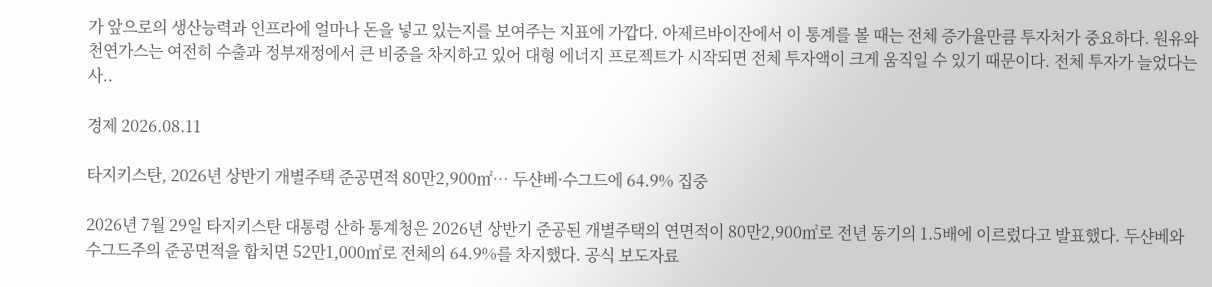가 앞으로의 생산능력과 인프라에 얼마나 돈을 넣고 있는지를 보여주는 지표에 가깝다. 아제르바이잔에서 이 통계를 볼 때는 전체 증가율만큼 투자처가 중요하다. 원유와 천연가스는 여전히 수출과 정부재정에서 큰 비중을 차지하고 있어 대형 에너지 프로젝트가 시작되면 전체 투자액이 크게 움직일 수 있기 때문이다. 전체 투자가 늘었다는 사..

경제 2026.08.11

타지키스탄, 2026년 상반기 개별주택 준공면적 80만2,900㎡… 두샨베·수그드에 64.9% 집중

2026년 7월 29일 타지키스탄 대통령 산하 통계청은 2026년 상반기 준공된 개별주택의 연면적이 80만2,900㎡로 전년 동기의 1.5배에 이르렀다고 발표했다. 두샨베와 수그드주의 준공면적을 합치면 52만1,000㎡로 전체의 64.9%를 차지했다. 공식 보도자료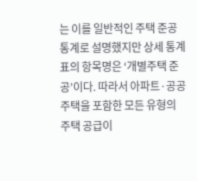는 이를 일반적인 주택 준공통계로 설명했지만 상세 통계표의 항목명은 ‘개별주택 준공’이다. 따라서 아파트·공공주택을 포함한 모든 유형의 주택 공급이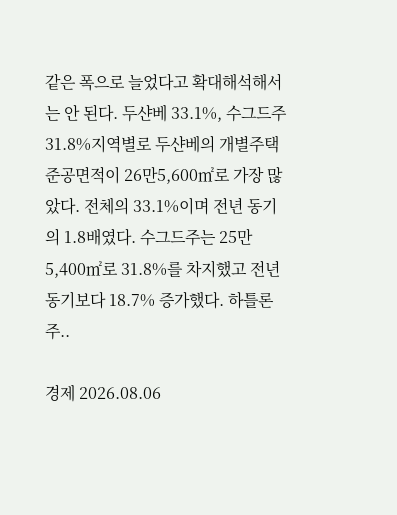같은 폭으로 늘었다고 확대해석해서는 안 된다. 두샨베 33.1%, 수그드주 31.8%지역별로 두샨베의 개별주택 준공면적이 26만5,600㎡로 가장 많았다. 전체의 33.1%이며 전년 동기의 1.8배였다. 수그드주는 25만5,400㎡로 31.8%를 차지했고 전년 동기보다 18.7% 증가했다. 하틀론주..

경제 2026.08.06